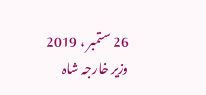26 ستمبر ، 2019
وزیر خارجہ شاہ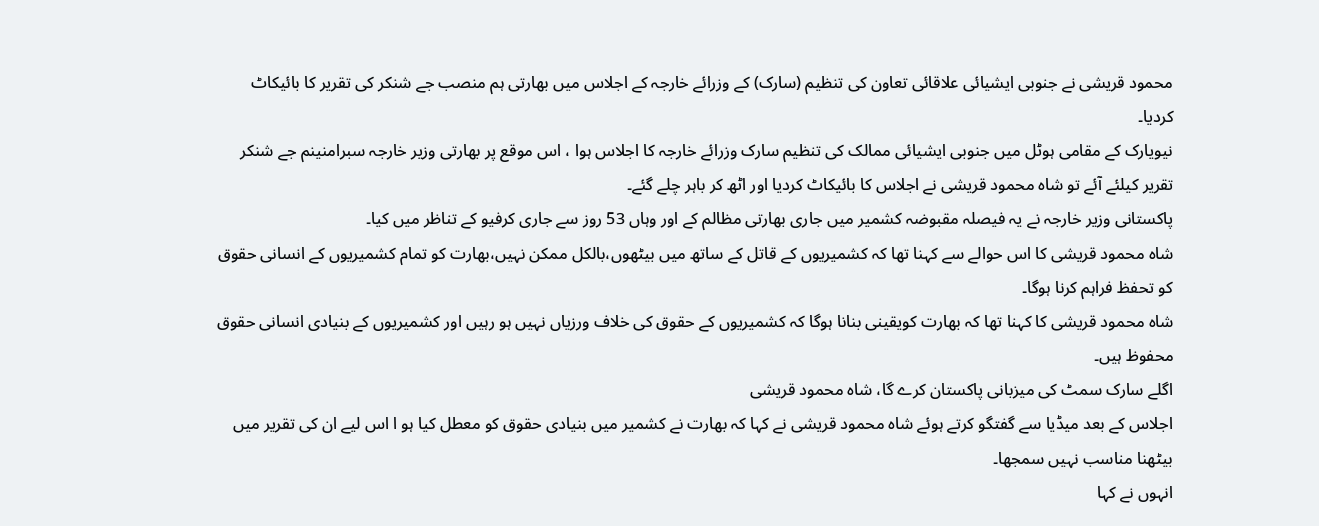محمود قریشی نے جنوبی ایشیائی علاقائی تعاون کی تنظیم (سارک) کے وزرائے خارجہ کے اجلاس میں بھارتی ہم منصب جے شنکر کی تقریر کا بائیکاٹ کردیا۔
نیویارک کے مقامی ہوٹل میں جنوبی ایشیائی ممالک کی تنظیم سارک وزرائے خارجہ کا اجلاس ہوا ، اس موقع پر بھارتی وزیر خارجہ سبرامنینم جے شنکر تقریر کیلئے آئے تو شاہ محمود قریشی نے اجلاس کا بائیکاٹ کردیا اور اٹھ کر باہر چلے گئے۔
پاکستانی وزیر خارجہ نے یہ فیصلہ مقبوضہ کشمیر میں جاری بھارتی مظالم کے اور وہاں 53 روز سے جاری کرفیو کے تناظر میں کیا۔
شاہ محمود قریشی کا اس حوالے سے کہنا تھا کہ کشمیریوں کے قاتل کے ساتھ میں بیٹھوں،بالکل ممکن نہیں،بھارت کو تمام کشمیریوں کے انسانی حقوق کو تحفظ فراہم کرنا ہوگا۔
شاہ محمود قریشی کا کہنا تھا کہ بھارت کویقینی بنانا ہوگا کہ کشمیریوں کے حقوق کی خلاف ورزیاں نہیں ہو رہیں اور کشمیریوں کے بنیادی انسانی حقوق محفوظ ہیں۔
اگلے سارک سمٹ کی میزبانی پاکستان کرے گا، شاہ محمود قریشی
اجلاس کے بعد میڈیا سے گفتگو کرتے ہوئے شاہ محمود قریشی نے کہا کہ بھارت نے کشمیر میں بنیادی حقوق کو معطل کیا ہو ا اس لیے ان کی تقریر میں بیٹھنا مناسب نہیں سمجھا۔
انہوں نے کہا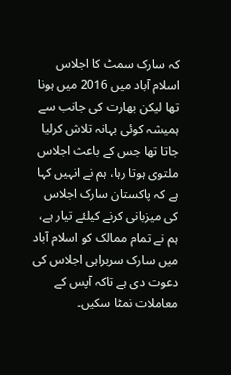کہ سارک سمٹ کا اجلاس اسلام آباد میں 2016 میں ہونا تھا لیکن بھارت کی جانب سے ہمیشہ کوئی بہانہ تلاش کرلیا جاتا تھا جس کے باعث اجلاس ملتوی ہوتا رہا، ہم نے انہیں کہا ہے کہ پاکستان سارک اجلاس کی میزبانی کرنے کیلئے تیار ہے، ہم نے تمام ممالک کو اسلام آباد میں سارک سربراہی اجلاس کی دعوت دی ہے تاکہ آپس کے معاملات نمٹا سکیں۔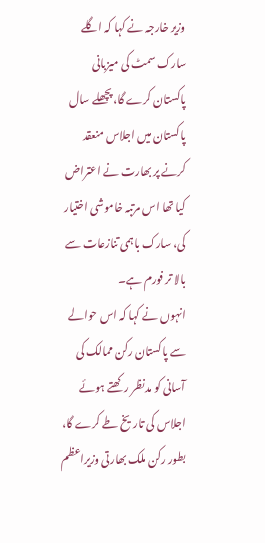وزیر خارجہ نے کہا کہ اگلے سارک سمٹ کی میزبانی پاکستان کرے گا، پچھلے سال پاکستان میں اجلاس منعقد کرنے پر بھارت نے اعتراض کیا تھا اس مرتبہ خاموشی اختیار کی، سارک باہمی تنازعات سے بالا تر فورم ہے۔
انہوں نے کہا کہ اس حوالے سے پاکستان رکن ممالک کی آسانی کو مدنظر رکھتے ہوئے اجلاس کی تاریخ طے کرے گا، بطور رکن ملک بھارتی وزیراعظم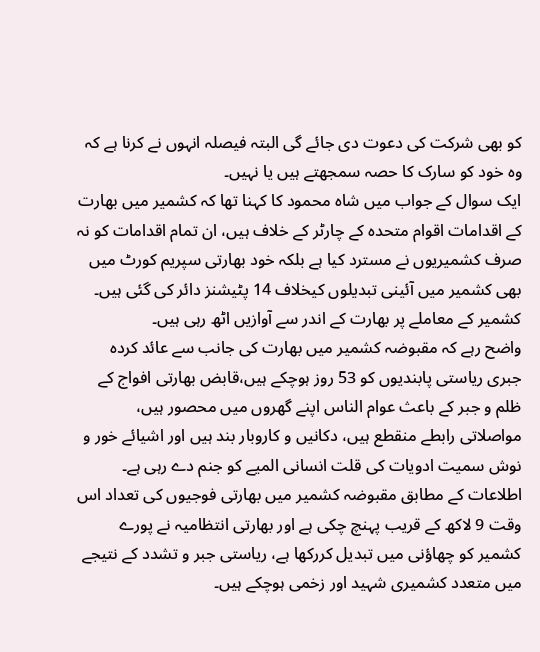کو بھی شرکت کی دعوت دی جائے گی البتہ فیصلہ انہوں نے کرنا ہے کہ وہ خود کو سارک کا حصہ سمجھتے ہیں یا نہیں۔
ایک سوال کے جواب میں شاہ محمود کا کہنا تھا کہ کشمیر میں بھارت کے اقدامات اقوام متحدہ کے چارٹر کے خلاف ہیں، ان تمام اقدامات کو نہ صرف کشمیریوں نے مسترد کیا ہے بلکہ خود بھارتی سپریم کورٹ میں بھی کشمیر میں آئینی تبدیلوں کیخلاف 14 پٹیشنز دائر کی گئی ہیں۔ کشمیر کے معاملے پر بھارت کے اندر سے آوازیں اٹھ رہی ہیں۔
واضح رہے کہ مقبوضہ کشمیر میں بھارت کی جانب سے عائد کردہ جبری ریاستی پابندیوں کو 53 روز ہوچکے ہیں،قابض بھارتی افواج کے ظلم و جبر کے باعث عوام الناس اپنے گھروں میں محصور ہیں، مواصلاتی رابطے منقطع ہیں، دکانیں و کاروبار بند ہیں اور اشیائے خور و نوش سمیت ادویات کی قلت انسانی المیے کو جنم دے رہی ہے۔
اطلاعات کے مطابق مقبوضہ کشمیر میں بھارتی فوجیوں کی تعداد اس وقت 9 لاکھ کے قریب پہنچ چکی ہے اور بھارتی انتظامیہ نے پورے کشمیر کو چھاؤنی میں تبدیل کررکھا ہے، ریاستی جبر و تشدد کے نتیجے میں متعدد کشمیری شہید اور زخمی ہوچکے ہیں۔